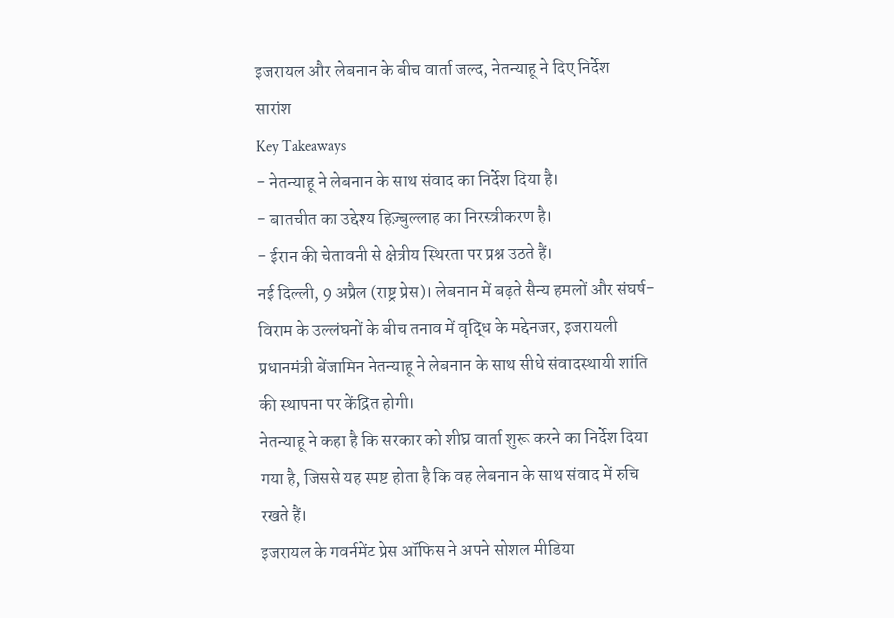इजरायल और लेबनान के बीच वार्ता जल्द, नेतन्याहू ने दिए निर्देश
सारांश
Key Takeaways
- नेतन्याहू ने लेबनान के साथ संवाद का निर्देश दिया है।
- बातचीत का उद्देश्य हिज़्बुल्लाह का निरस्त्रीकरण है।
- ईरान की चेतावनी से क्षेत्रीय स्थिरता पर प्रश्न उठते हैं।
नई दिल्ली, 9 अप्रैल (राष्ट्र प्रेस)। लेबनान में बढ़ते सैन्य हमलों और संघर्ष-विराम के उल्लंघनों के बीच तनाव में वृद्धि के मद्देनजर, इजरायली प्रधानमंत्री बेंजामिन नेतन्याहू ने लेबनान के साथ सीधे संवादस्थायी शांति की स्थापना पर केंद्रित होगी।
नेतन्याहू ने कहा है कि सरकार को शीघ्र वार्ता शुरू करने का निर्देश दिया गया है, जिससे यह स्पष्ट होता है कि वह लेबनान के साथ संवाद में रुचि रखते हैं।
इजरायल के गवर्नमेंट प्रेस ऑफिस ने अपने सोशल मीडिया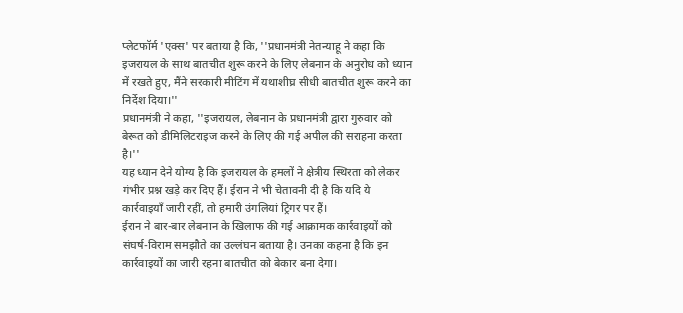प्लेटफॉर्म 'एक्स' पर बताया है कि, ''प्रधानमंत्री नेतन्याहू ने कहा कि इजरायल के साथ बातचीत शुरू करने के लिए लेबनान के अनुरोध को ध्यान में रखते हुए, मैंने सरकारी मीटिंग में यथाशीघ्र सीधी बातचीत शुरू करने का निर्देश दिया।''
प्रधानमंत्री ने कहा, ''इजरायल, लेबनान के प्रधानमंत्री द्वारा गुरुवार को बेरूत को डीमिलिटराइज करने के लिए की गई अपील की सराहना करता है।''
यह ध्यान देने योग्य है कि इजरायल के हमलों ने क्षेत्रीय स्थिरता को लेकर गंभीर प्रश्न खड़े कर दिए हैं। ईरान ने भी चेतावनी दी है कि यदि ये कार्रवाइयाँ जारी रहीं, तो हमारी उंगलियां ट्रिगर पर हैं।
ईरान ने बार-बार लेबनान के खिलाफ की गई आक्रामक कार्रवाइयों को संघर्ष-विराम समझौते का उल्लंघन बताया है। उनका कहना है कि इन कार्रवाइयों का जारी रहना बातचीत को बेकार बना देगा।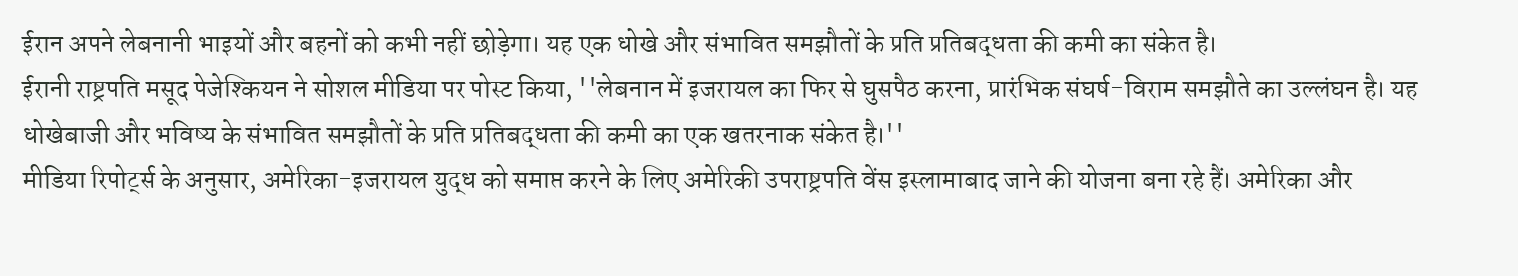ईरान अपने लेबनानी भाइयों और बहनों को कभी नहीं छोड़ेगा। यह एक धोखे और संभावित समझौतों के प्रति प्रतिबद्धता की कमी का संकेत है।
ईरानी राष्ट्रपति मसूद पेजेश्कियन ने सोशल मीडिया पर पोस्ट किया, ''लेबनान में इजरायल का फिर से घुसपैठ करना, प्रारंभिक संघर्ष-विराम समझौते का उल्लंघन है। यह धोखेबाजी और भविष्य के संभावित समझौतों के प्रति प्रतिबद्धता की कमी का एक खतरनाक संकेत है।''
मीडिया रिपोर्ट्स के अनुसार, अमेरिका-इजरायल युद्ध को समाप्त करने के लिए अमेरिकी उपराष्ट्रपति वेंस इस्लामाबाद जाने की योजना बना रहे हैं। अमेरिका और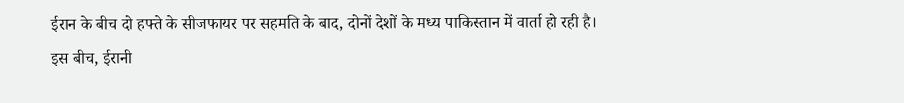ईरान के बीच दो हफ्ते के सीजफायर पर सहमति के बाद, दोनों देशों के मध्य पाकिस्तान में वार्ता हो रही है।
इस बीच, ईरानी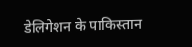डेलिगेशन के पाकिस्तान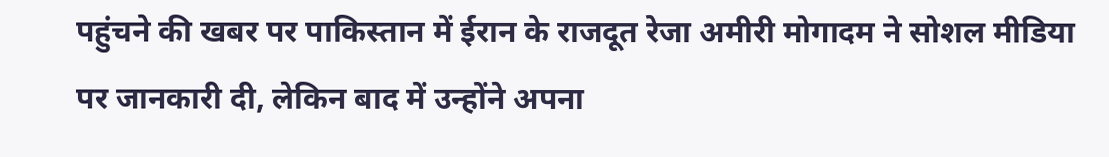पहुंचने की खबर पर पाकिस्तान में ईरान के राजदूत रेजा अमीरी मोगादम ने सोशल मीडिया पर जानकारी दी, लेकिन बाद में उन्होंने अपना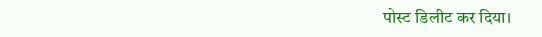पोस्ट डिलीट कर दिया।